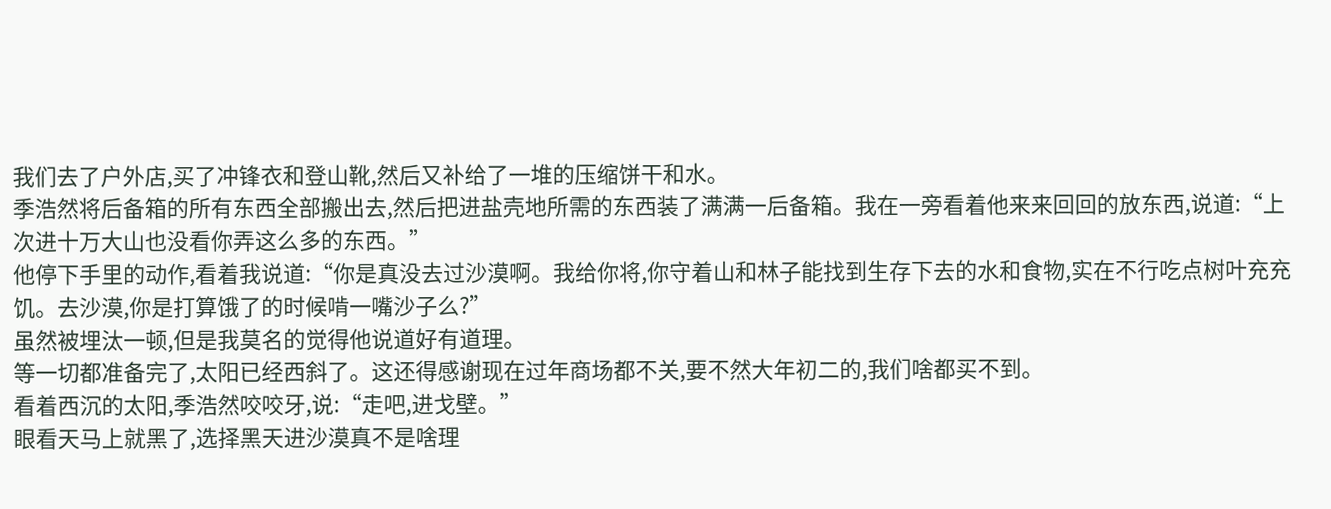我们去了户外店,买了冲锋衣和登山靴,然后又补给了一堆的压缩饼干和水。
季浩然将后备箱的所有东西全部搬出去,然后把进盐壳地所需的东西装了满满一后备箱。我在一旁看着他来来回回的放东西,说道:“上次进十万大山也没看你弄这么多的东西。”
他停下手里的动作,看着我说道:“你是真没去过沙漠啊。我给你将,你守着山和林子能找到生存下去的水和食物,实在不行吃点树叶充充饥。去沙漠,你是打算饿了的时候啃一嘴沙子么?”
虽然被埋汰一顿,但是我莫名的觉得他说道好有道理。
等一切都准备完了,太阳已经西斜了。这还得感谢现在过年商场都不关,要不然大年初二的,我们啥都买不到。
看着西沉的太阳,季浩然咬咬牙,说:“走吧,进戈壁。”
眼看天马上就黑了,选择黑天进沙漠真不是啥理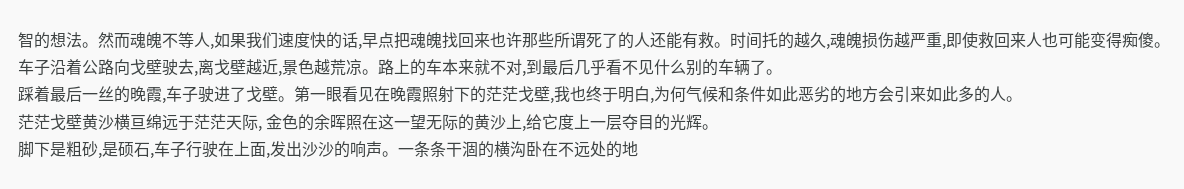智的想法。然而魂魄不等人,如果我们速度快的话,早点把魂魄找回来也许那些所谓死了的人还能有救。时间托的越久,魂魄损伤越严重,即使救回来人也可能变得痴傻。
车子沿着公路向戈壁驶去,离戈壁越近,景色越荒凉。路上的车本来就不对,到最后几乎看不见什么别的车辆了。
踩着最后一丝的晚霞,车子驶进了戈壁。第一眼看见在晚霞照射下的茫茫戈壁,我也终于明白,为何气候和条件如此恶劣的地方会引来如此多的人。
茫茫戈壁黄沙横亘绵远于茫茫天际, 金色的余晖照在这一望无际的黄沙上,给它度上一层夺目的光辉。
脚下是粗砂,是硕石,车子行驶在上面,发出沙沙的响声。一条条干涸的横沟卧在不远处的地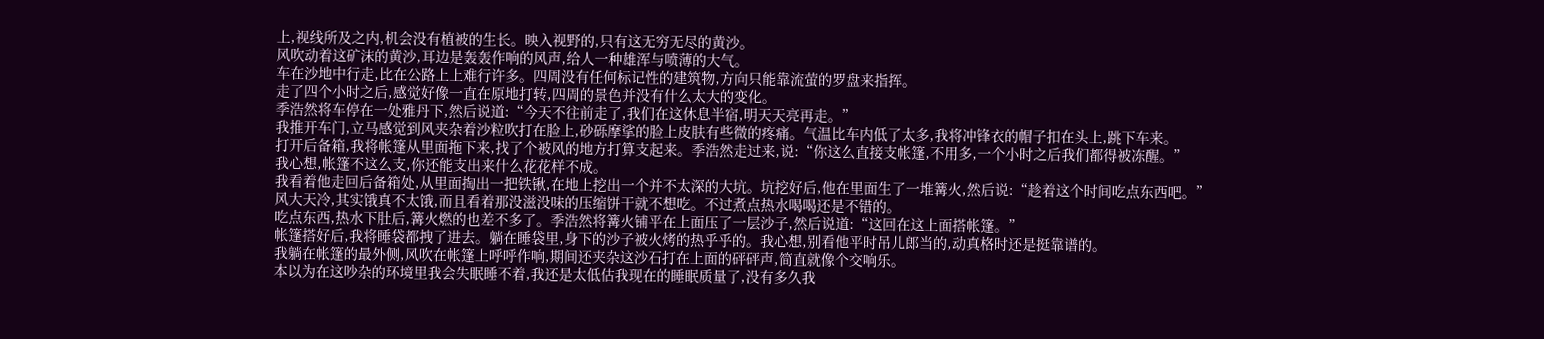上,视线所及之内,机会没有植被的生长。映入视野的,只有这无穷无尽的黄沙。
风吹动着这矿沫的黄沙,耳边是轰轰作响的风声,给人一种雄浑与喷薄的大气。
车在沙地中行走,比在公路上上难行许多。四周没有任何标记性的建筑物,方向只能靠流萤的罗盘来指挥。
走了四个小时之后,感觉好像一直在原地打转,四周的景色并没有什么太大的变化。
季浩然将车停在一处雅丹下,然后说道:“今天不往前走了,我们在这休息半宿,明天天亮再走。”
我推开车门,立马感觉到风夹杂着沙粒吹打在脸上,砂砾摩挲的脸上皮肤有些微的疼痛。气温比车内低了太多,我将冲锋衣的帽子扣在头上,跳下车来。
打开后备箱,我将帐篷从里面拖下来,找了个被风的地方打算支起来。季浩然走过来,说:“你这么直接支帐篷,不用多,一个小时之后我们都得被冻醒。”
我心想,帐篷不这么支,你还能支出来什么花花样不成。
我看着他走回后备箱处,从里面掏出一把铁锹,在地上挖出一个并不太深的大坑。坑挖好后,他在里面生了一堆篝火,然后说:“趁着这个时间吃点东西吧。”
风大天冷,其实饿真不太饿,而且看着那没滋没味的压缩饼干就不想吃。不过煮点热水喝喝还是不错的。
吃点东西,热水下肚后,篝火燃的也差不多了。季浩然将篝火铺平在上面压了一层沙子,然后说道:“这回在这上面搭帐篷。”
帐篷搭好后,我将睡袋都拽了进去。躺在睡袋里,身下的沙子被火烤的热乎乎的。我心想,别看他平时吊儿郎当的,动真格时还是挺靠谱的。
我躺在帐篷的最外侧,风吹在帐篷上呼呼作响,期间还夹杂这沙石打在上面的砰砰声,简直就像个交响乐。
本以为在这吵杂的环境里我会失眠睡不着,我还是太低估我现在的睡眠质量了,没有多久我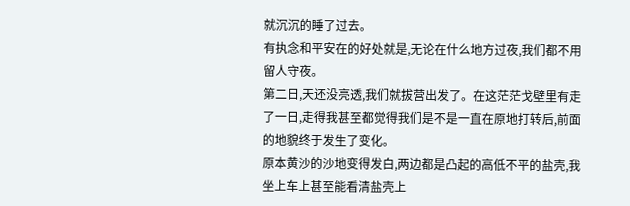就沉沉的睡了过去。
有执念和平安在的好处就是,无论在什么地方过夜,我们都不用留人守夜。
第二日,天还没亮透,我们就拔营出发了。在这茫茫戈壁里有走了一日,走得我甚至都觉得我们是不是一直在原地打转后,前面的地貌终于发生了变化。
原本黄沙的沙地变得发白,两边都是凸起的高低不平的盐壳,我坐上车上甚至能看清盐壳上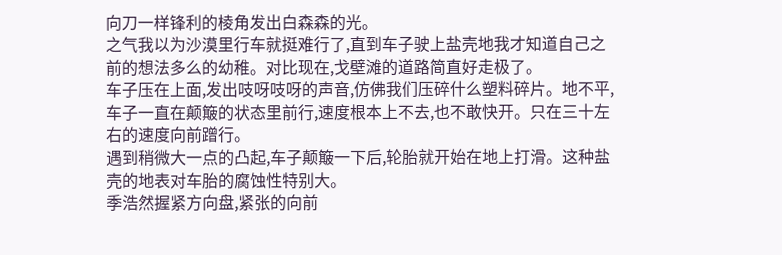向刀一样锋利的棱角发出白森森的光。
之气我以为沙漠里行车就挺难行了,直到车子驶上盐壳地我才知道自己之前的想法多么的幼稚。对比现在,戈壁滩的道路简直好走极了。
车子压在上面,发出吱呀吱呀的声音,仿佛我们压碎什么塑料碎片。地不平,车子一直在颠簸的状态里前行,速度根本上不去,也不敢快开。只在三十左右的速度向前蹭行。
遇到稍微大一点的凸起,车子颠簸一下后,轮胎就开始在地上打滑。这种盐壳的地表对车胎的腐蚀性特别大。
季浩然握紧方向盘,紧张的向前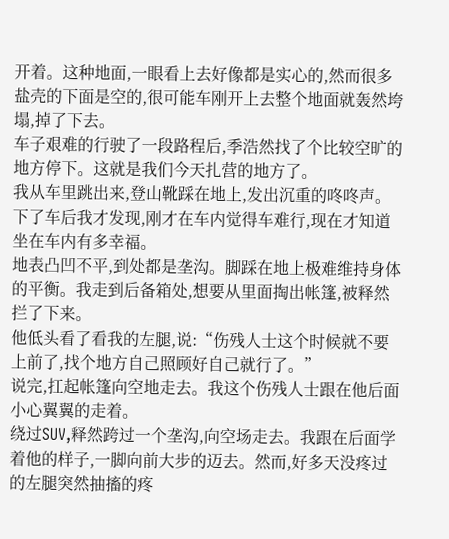开着。这种地面,一眼看上去好像都是实心的,然而很多盐壳的下面是空的,很可能车刚开上去整个地面就轰然垮塌,掉了下去。
车子艰难的行驶了一段路程后,季浩然找了个比较空旷的地方停下。这就是我们今天扎营的地方了。
我从车里跳出来,登山靴踩在地上,发出沉重的咚咚声。下了车后我才发现,刚才在车内觉得车难行,现在才知道坐在车内有多幸福。
地表凸凹不平,到处都是垄沟。脚踩在地上极难维持身体的平衡。我走到后备箱处,想要从里面掏出帐篷,被释然拦了下来。
他低头看了看我的左腿,说:“伤残人士这个时候就不要上前了,找个地方自己照顾好自己就行了。”
说完,扛起帐篷向空地走去。我这个伤残人士跟在他后面小心翼翼的走着。
绕过SUV,释然跨过一个垄沟,向空场走去。我跟在后面学着他的样子,一脚向前大步的迈去。然而,好多天没疼过的左腿突然抽搐的疼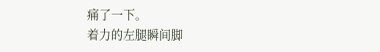痛了一下。
着力的左腿瞬间脚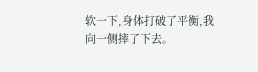软一下,身体打破了平衡,我向一侧摔了下去。